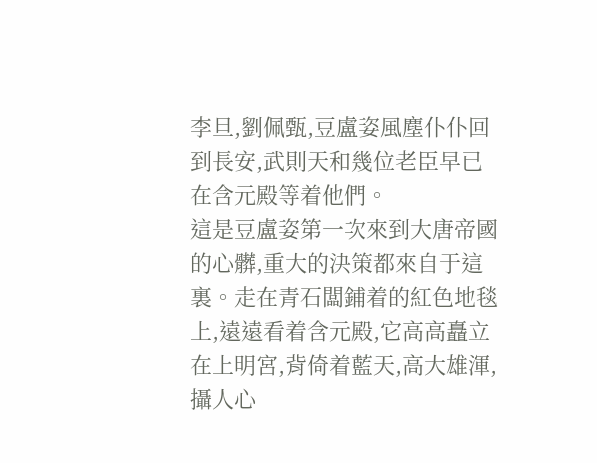李旦,劉佩甄,豆盧姿風塵仆仆回到長安,武則天和幾位老臣早已在含元殿等着他們。
這是豆盧姿第一次來到大唐帝國的心髒,重大的決策都來自于這裏。走在青石闆鋪着的紅色地毯上,遠遠看着含元殿,它高高矗立在上明宮,背倚着藍天,高大雄渾,攝人心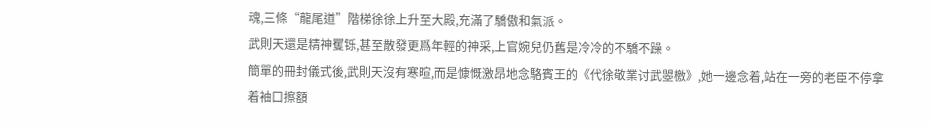魂,三條“龍尾道”階梯徐徐上升至大殿,充滿了驕傲和氣派。
武則天還是精神矍铄,甚至散發更爲年輕的神采,上官婉兒仍舊是冷冷的不驕不躁。
簡單的冊封儀式後,武則天沒有寒暄,而是慷慨激昂地念駱賓王的《代徐敬業讨武曌檄》,她一邊念着,站在一旁的老臣不停拿着袖口擦額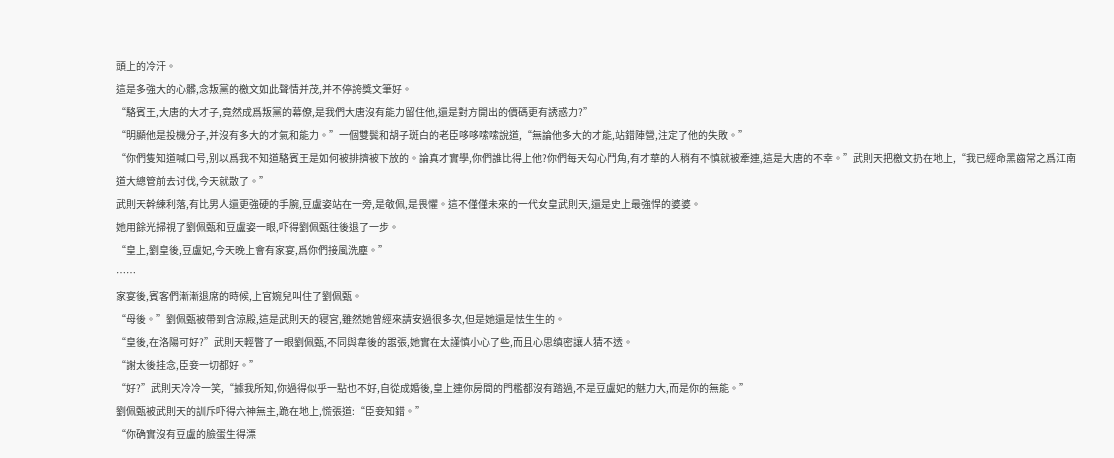頭上的冷汗。
這是多強大的心髒,念叛黨的檄文如此聲情并茂,并不停誇獎文筆好。
“駱賓王,大唐的大才子,竟然成爲叛黨的幕僚,是我們大唐沒有能力留住他,還是對方開出的價碼更有誘惑力?”
“明顯他是投機分子,并沒有多大的才氣和能力。”一個雙鬓和胡子斑白的老臣哆哆嗦嗦說道,“無論他多大的才能,站錯陣營,注定了他的失敗。”
“你們隻知道喊口号,别以爲我不知道駱賓王是如何被排擠被下放的。論真才實學,你們誰比得上他?你們每天勾心鬥角,有才華的人稍有不慎就被牽連,這是大唐的不幸。”武則天把檄文扔在地上,“我已經命黑齒常之爲江南道大總管前去讨伐,今天就散了。”
武則天幹練利落,有比男人還更強硬的手腕,豆盧姿站在一旁,是敬佩,是畏懼。這不僅僅未來的一代女皇武則天,還是史上最強悍的婆婆。
她用餘光掃視了劉佩甄和豆盧姿一眼,吓得劉佩甄往後退了一步。
“皇上,劉皇後,豆盧妃,今天晚上會有家宴,爲你們接風洗塵。”
……
家宴後,賓客們漸漸退席的時候,上官婉兒叫住了劉佩甄。
“母後。”劉佩甄被帶到含涼殿,這是武則天的寝宮,雖然她曾經來請安過很多次,但是她還是怯生生的。
“皇後,在洛陽可好?”武則天輕瞥了一眼劉佩甄,不同與韋後的嚣張,她實在太謹慎小心了些,而且心思缜密讓人猜不透。
“謝太後挂念,臣妾一切都好。”
“好?”武則天冷冷一笑,“據我所知,你過得似乎一點也不好,自從成婚後,皇上連你房間的門檻都沒有踏過,不是豆盧妃的魅力大,而是你的無能。”
劉佩甄被武則天的訓斥吓得六神無主,跪在地上,慌張道:“臣妾知錯。”
“你确實沒有豆盧的臉蛋生得漂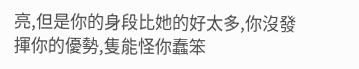亮,但是你的身段比她的好太多,你沒發揮你的優勢,隻能怪你蠢笨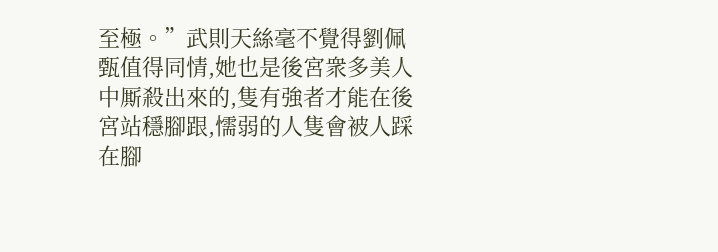至極。”武則天絲毫不覺得劉佩甄值得同情,她也是後宮衆多美人中厮殺出來的,隻有強者才能在後宮站穩腳跟,懦弱的人隻會被人踩在腳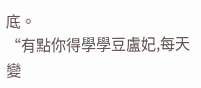底。
“有點你得學學豆盧妃,每天變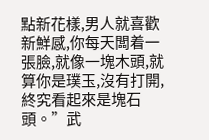點新花樣,男人就喜歡新鮮感,你每天闆着一張臉,就像一塊木頭,就算你是璞玉,沒有打開,終究看起來是塊石頭。”武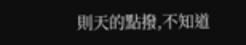則天的點撥,不知道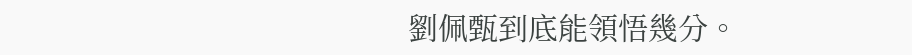劉佩甄到底能領悟幾分。